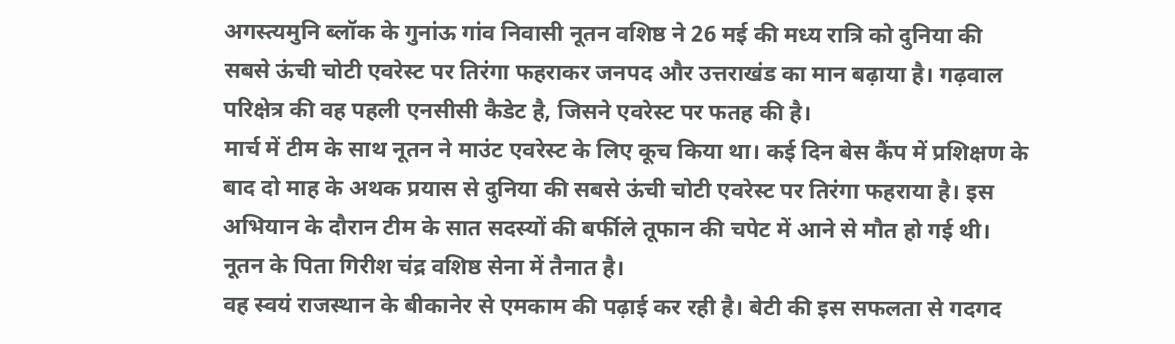अगस्त्यमुनि ब्लॉक के गुनांऊ गांव निवासी नूतन वशिष्ठ ने 26 मई की मध्य रात्रि को दुनिया की सबसे ऊंची चोटी एवरेस्ट पर तिरंगा फहराकर जनपद और उत्तराखंड का मान बढ़ाया है। गढ़वाल परिक्षेत्र की वह पहली एनसीसी कैडेट है, जिसने एवरेस्ट पर फतह की है।
मार्च में टीम के साथ नूतन ने माउंट एवरेस्ट के लिए कूच किया था। कई दिन बेस कैंप में प्रशिक्षण के बाद दो माह के अथक प्रयास से दुनिया की सबसे ऊंची चोटी एवरेस्ट पर तिरंगा फहराया है। इस अभियान के दौरान टीम के सात सदस्यों की बर्फीले तूफान की चपेट में आने से मौत हो गई थी। नूतन के पिता गिरीश चंद्र वशिष्ठ सेना में तैनात है।
वह स्वयं राजस्थान के बीकानेर से एमकाम की पढ़ाई कर रही है। बेटी की इस सफलता से गदगद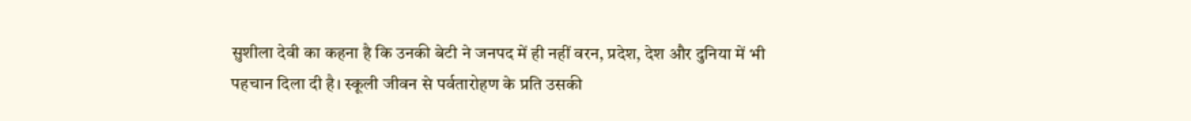सुशीला देवी का कहना है कि उनकी बेटी ने जनपद में ही नहीं वरन, प्रदेश, देश और दुनिया में भी पहचान दिला दी है। स्कूली जीवन से पर्वतारोहण के प्रति उसकी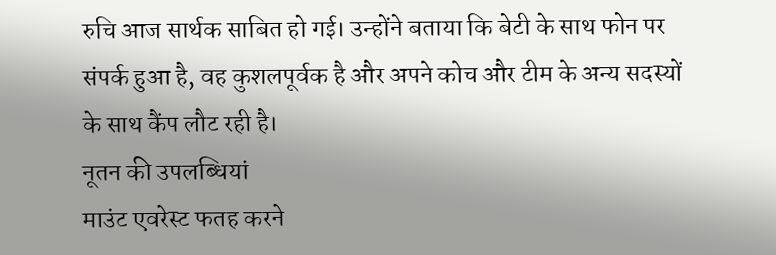रुचि आज सार्थक साबित हो गई। उन्होंने बताया कि बेटी के साथ फोन पर संपर्क हुआ है, वह कुशलपूर्वक है और अपने कोच और टीम के अन्य सदस्यों के साथ कैंप लौट रही है।
नूतन की उपलब्धियां
माउंट एवरेस्ट फतह करने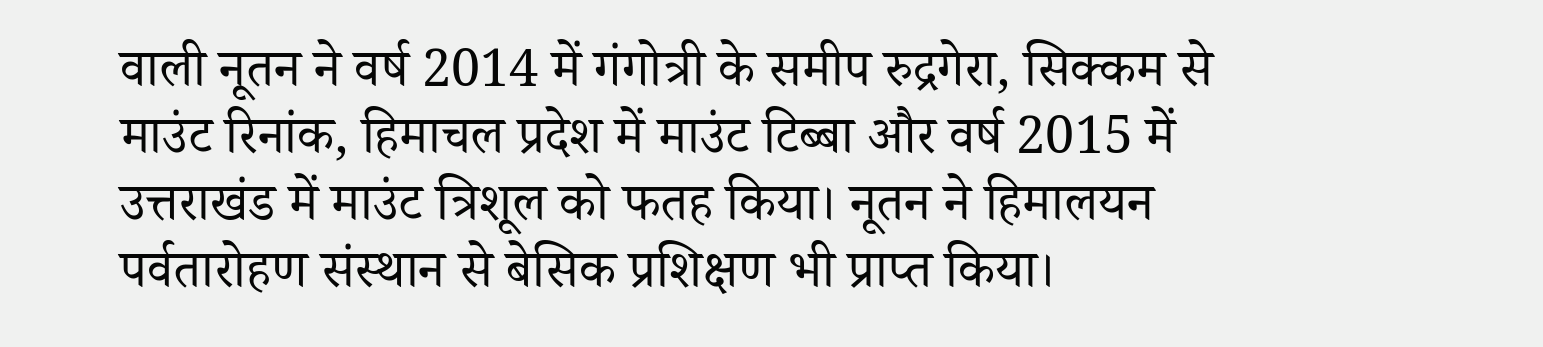वाली नूतन ने वर्ष 2014 में गंगोत्री के समीप रुद्रगेरा, सिक्कम से माउंट रिनांक, हिमाचल प्रदेश में माउंट टिब्बा और वर्ष 2015 में उत्तराखंड में माउंट त्रिशूल को फतह किया। नूतन ने हिमालयन पर्वतारोहण संस्थान से बेसिक प्रशिक्षण भी प्राप्त किया।